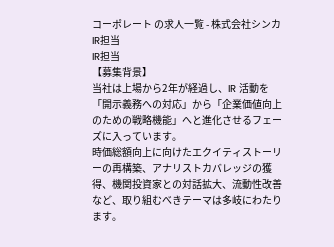コーポレート の求人一覧 - 株式会社シンカ
IR担当
IR担当
【募集背景】
当社は上場から2年が経過し、IR 活動を「開示義務への対応」から「企業価値向上のための戦略機能」へと進化させるフェーズに入っています。
時価総額向上に向けたエクイティストーリーの再構築、アナリストカバレッジの獲得、機関投資家との対話拡大、流動性改善など、取り組むべきテーマは多岐にわたります。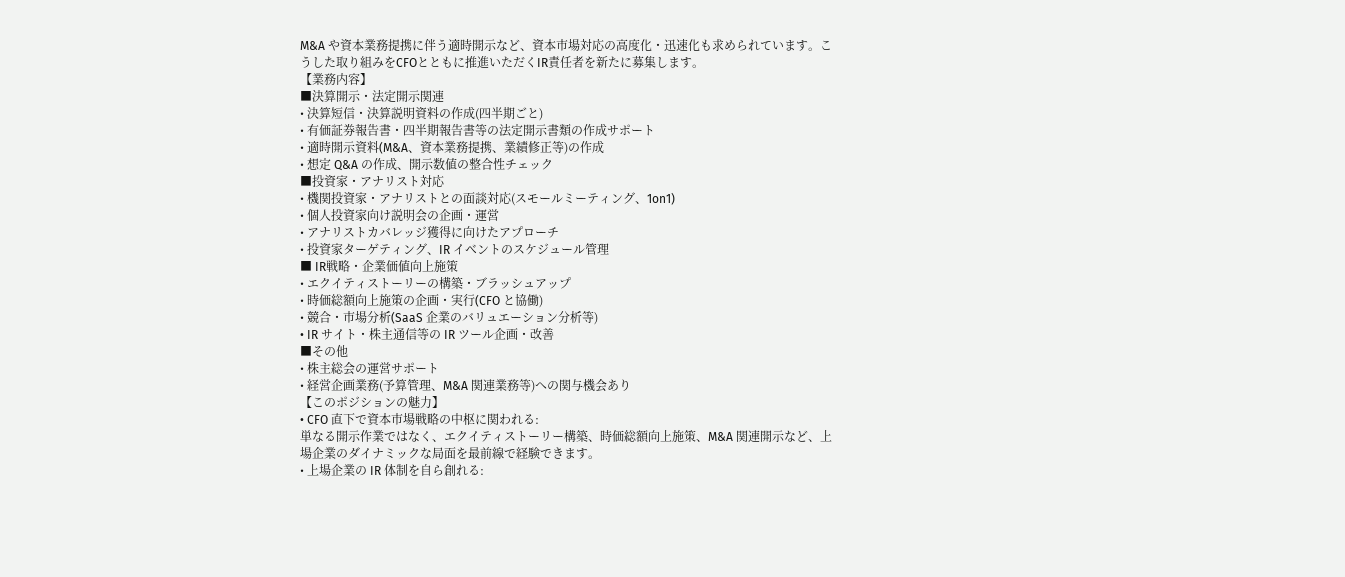M&A や資本業務提携に伴う適時開示など、資本市場対応の高度化・迅速化も求められています。こうした取り組みをCFOとともに推進いただくIR責任者を新たに募集します。
【業務内容】
■決算開示・法定開示関連
• 決算短信・決算説明資料の作成(四半期ごと)
• 有価証券報告書・四半期報告書等の法定開示書類の作成サポート
• 適時開示資料(M&A、資本業務提携、業績修正等)の作成
• 想定 Q&A の作成、開示数値の整合性チェック
■投資家・アナリスト対応
• 機関投資家・アナリストとの面談対応(スモールミーティング、1on1)
• 個人投資家向け説明会の企画・運営
• アナリストカバレッジ獲得に向けたアプローチ
• 投資家ターゲティング、IR イベントのスケジュール管理
■ IR戦略・企業価値向上施策
• エクイティストーリーの構築・ブラッシュアップ
• 時価総額向上施策の企画・実行(CFO と協働)
• 競合・市場分析(SaaS 企業のバリュエーション分析等)
• IR サイト・株主通信等の IR ツール企画・改善
■その他
• 株主総会の運営サポート
• 経営企画業務(予算管理、M&A 関連業務等)への関与機会あり
【このポジションの魅力】
• CFO 直下で資本市場戦略の中枢に関われる:
単なる開示作業ではなく、エクイティストーリー構築、時価総額向上施策、M&A 関連開示など、上場企業のダイナミックな局面を最前線で経験できます。
• 上場企業の IR 体制を自ら創れる: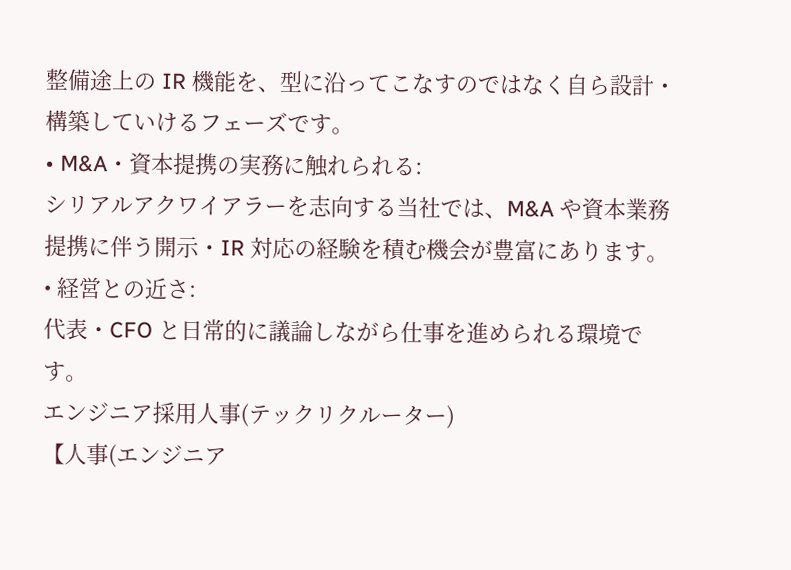整備途上の IR 機能を、型に沿ってこなすのではなく自ら設計・構築していけるフェーズです。
• M&A・資本提携の実務に触れられる:
シリアルアクワイアラーを志向する当社では、M&A や資本業務提携に伴う開示・IR 対応の経験を積む機会が豊富にあります。
• 経営との近さ:
代表・CFO と日常的に議論しながら仕事を進められる環境です。
エンジニア採用人事(テックリクルーター)
【人事(エンジニア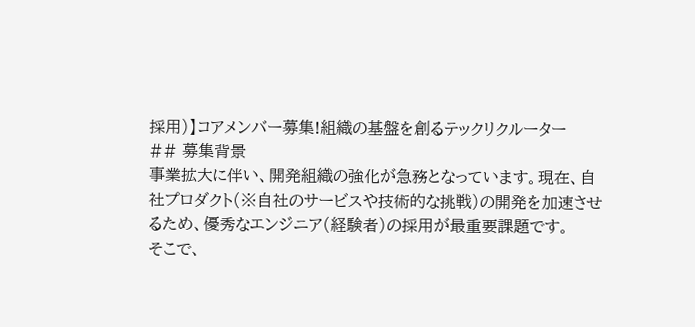採用)】コアメンバー募集!組織の基盤を創るテックリクルーター
## 募集背景
事業拡大に伴い、開発組織の強化が急務となっています。現在、自社プロダクト(※自社のサービスや技術的な挑戦)の開発を加速させるため、優秀なエンジニア(経験者)の採用が最重要課題です。
そこで、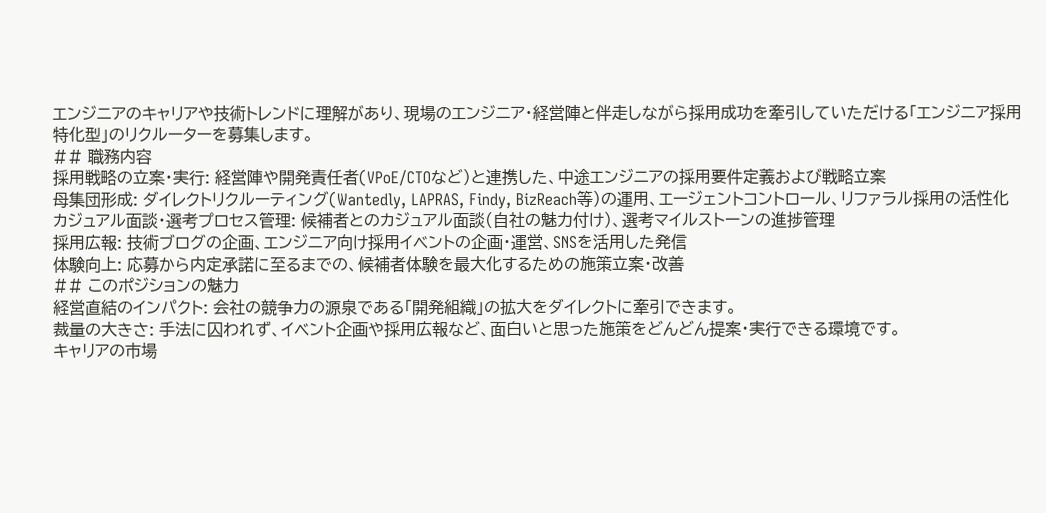エンジニアのキャリアや技術トレンドに理解があり、現場のエンジニア・経営陣と伴走しながら採用成功を牽引していただける「エンジニア採用特化型」のリクルーターを募集します。
## 職務内容
採用戦略の立案・実行: 経営陣や開発責任者(VPoE/CTOなど)と連携した、中途エンジニアの採用要件定義および戦略立案
母集団形成: ダイレクトリクルーティング(Wantedly, LAPRAS, Findy, BizReach等)の運用、エージェントコントロール、リファラル採用の活性化
カジュアル面談・選考プロセス管理: 候補者とのカジュアル面談(自社の魅力付け)、選考マイルストーンの進捗管理
採用広報: 技術ブログの企画、エンジニア向け採用イベントの企画・運営、SNSを活用した発信
体験向上: 応募から内定承諾に至るまでの、候補者体験を最大化するための施策立案・改善
## このポジションの魅力
経営直結のインパクト: 会社の競争力の源泉である「開発組織」の拡大をダイレクトに牽引できます。
裁量の大きさ: 手法に囚われず、イベント企画や採用広報など、面白いと思った施策をどんどん提案・実行できる環境です。
キャリアの市場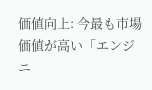価値向上: 今最も市場価値が高い「エンジニ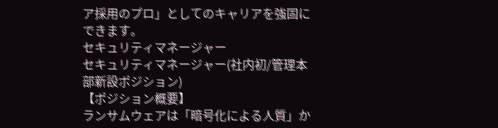ア採用のプロ」としてのキャリアを強固にできます。
セキュリティマネージャー
セキュリティマネージャー(社内初/管理本部新設ポジション)
【ポジション概要】
ランサムウェアは「暗号化による人質」か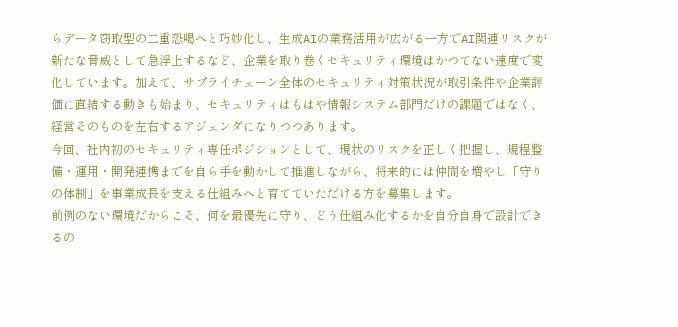らデータ窃取型の二重恐喝へと巧妙化し、生成AIの業務活用が広がる一方でAI関連リスクが新たな脅威として急浮上するなど、企業を取り巻くセキュリティ環境はかつてない速度で変化しています。加えて、サプライチェーン全体のセキュリティ対策状況が取引条件や企業評価に直結する動きも始まり、セキュリティはもはや情報システム部門だけの課題ではなく、経営そのものを左右するアジェンダになりつつあります。
今回、社内初のセキュリティ専任ポジションとして、現状のリスクを正しく把握し、規程整備・運用・開発連携までを自ら手を動かして推進しながら、将来的には仲間を増やし「守りの体制」を事業成長を支える仕組みへと育てていただける方を募集します。
前例のない環境だからこそ、何を最優先に守り、どう仕組み化するかを自分自身で設計できるの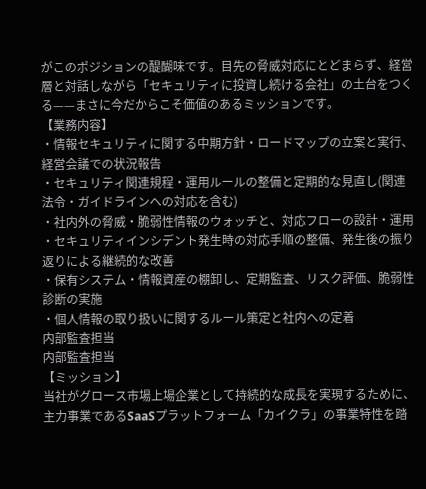がこのポジションの醍醐味です。目先の脅威対応にとどまらず、経営層と対話しながら「セキュリティに投資し続ける会社」の土台をつくる——まさに今だからこそ価値のあるミッションです。
【業務内容】
・情報セキュリティに関する中期方針・ロードマップの立案と実行、経営会議での状況報告
・セキュリティ関連規程・運用ルールの整備と定期的な見直し(関連法令・ガイドラインへの対応を含む)
・社内外の脅威・脆弱性情報のウォッチと、対応フローの設計・運用
・セキュリティインシデント発生時の対応手順の整備、発生後の振り返りによる継続的な改善
・保有システム・情報資産の棚卸し、定期監査、リスク評価、脆弱性診断の実施
・個人情報の取り扱いに関するルール策定と社内への定着
内部監査担当
内部監査担当
【ミッション】
当社がグロース市場上場企業として持続的な成長を実現するために、主力事業であるSaaSプラットフォーム「カイクラ」の事業特性を踏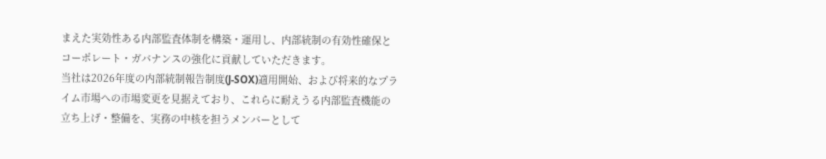まえた実効性ある内部監査体制を構築・運用し、内部統制の有効性確保とコーポレート・ガバナンスの強化に貢献していただきます。
当社は2026年度の内部統制報告制度(J-SOX)適用開始、および将来的なプライム市場への市場変更を見据えており、これらに耐えうる内部監査機能の立ち上げ・整備を、実務の中核を担うメンバーとして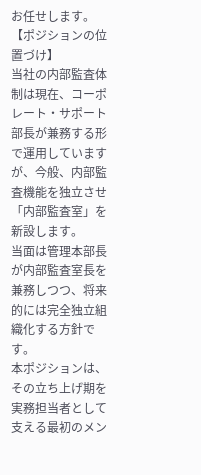お任せします。
【ポジションの位置づけ】
当社の内部監査体制は現在、コーポレート・サポート部長が兼務する形で運用していますが、今般、内部監査機能を独立させ「内部監査室」を新設します。
当面は管理本部長が内部監査室長を兼務しつつ、将来的には完全独立組織化する方針です。
本ポジションは、その立ち上げ期を実務担当者として支える最初のメン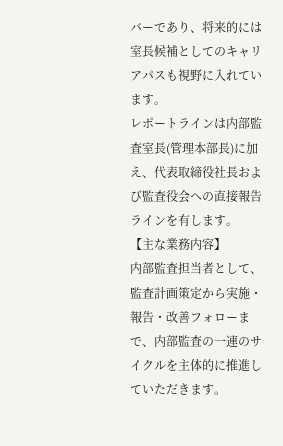バーであり、将来的には室長候補としてのキャリアパスも視野に入れています。
レポートラインは内部監査室長(管理本部長)に加え、代表取締役社長および監査役会への直接報告ラインを有します。
【主な業務内容】
内部監査担当者として、監査計画策定から実施・報告・改善フォローまで、内部監査の一連のサイクルを主体的に推進していただきます。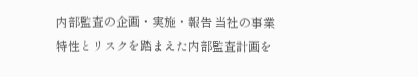内部監査の企画・実施・報告 当社の事業特性とリスクを踏まえた内部監査計画を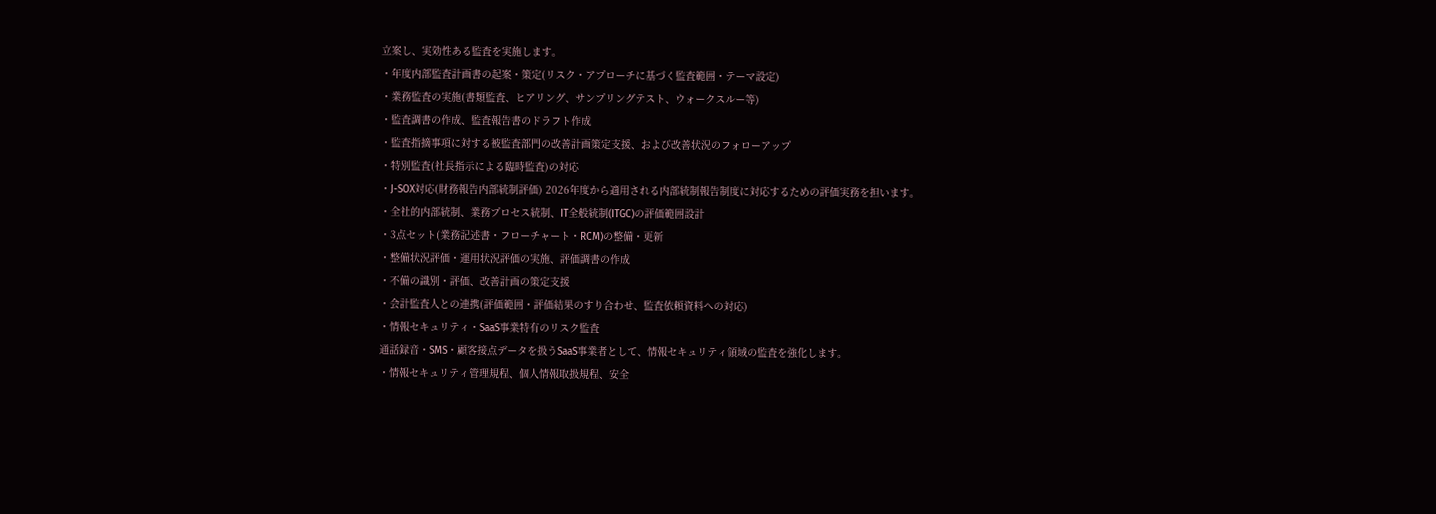立案し、実効性ある監査を実施します。
・年度内部監査計画書の起案・策定(リスク・アプローチに基づく監査範囲・テーマ設定)
・業務監査の実施(書類監査、ヒアリング、サンプリングテスト、ウォークスルー等)
・監査調書の作成、監査報告書のドラフト作成
・監査指摘事項に対する被監査部門の改善計画策定支援、および改善状況のフォローアップ
・特別監査(社長指示による臨時監査)の対応
・J-SOX対応(財務報告内部統制評価) 2026年度から適用される内部統制報告制度に対応するための評価実務を担います。
・全社的内部統制、業務プロセス統制、IT全般統制(ITGC)の評価範囲設計
・3点セット(業務記述書・フローチャート・RCM)の整備・更新
・整備状況評価・運用状況評価の実施、評価調書の作成
・不備の識別・評価、改善計画の策定支援
・会計監査人との連携(評価範囲・評価結果のすり合わせ、監査依頼資料への対応)
・情報セキュリティ・SaaS事業特有のリスク監査
通話録音・SMS・顧客接点データを扱うSaaS事業者として、情報セキュリティ領域の監査を強化します。
・情報セキュリティ管理規程、個人情報取扱規程、安全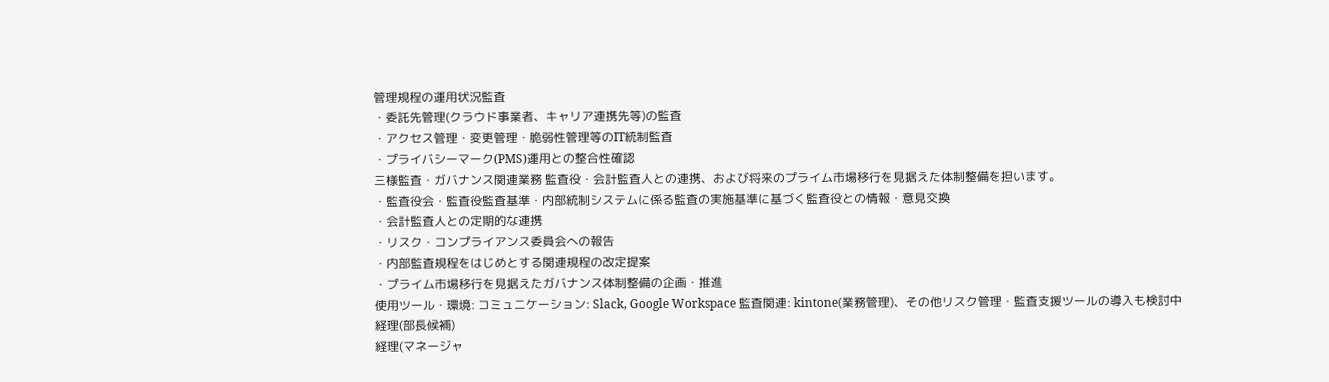管理規程の運用状況監査
・委託先管理(クラウド事業者、キャリア連携先等)の監査
・アクセス管理・変更管理・脆弱性管理等のIT統制監査
・プライバシーマーク(PMS)運用との整合性確認
三様監査・ガバナンス関連業務 監査役・会計監査人との連携、および将来のプライム市場移行を見据えた体制整備を担います。
・監査役会・監査役監査基準・内部統制システムに係る監査の実施基準に基づく監査役との情報・意見交換
・会計監査人との定期的な連携
・リスク・コンプライアンス委員会への報告
・内部監査規程をはじめとする関連規程の改定提案
・プライム市場移行を見据えたガバナンス体制整備の企画・推進
使用ツール・環境: コミュニケーション: Slack, Google Workspace 監査関連: kintone(業務管理)、その他リスク管理・監査支援ツールの導入も検討中
経理(部長候補)
経理(マネージャ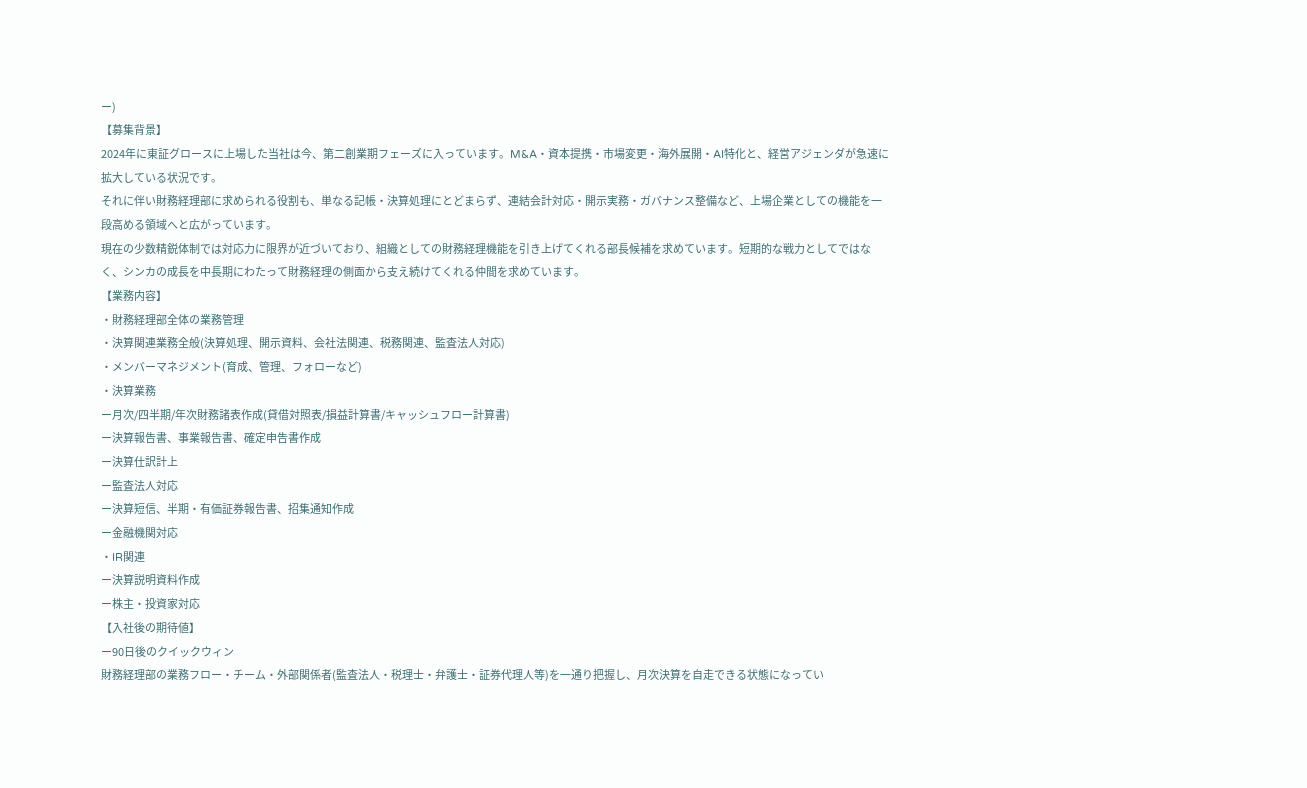ー)
【募集背景】
2024年に東証グロースに上場した当社は今、第二創業期フェーズに入っています。M&A・資本提携・市場変更・海外展開・AI特化と、経営アジェンダが急速に拡大している状況です。
それに伴い財務経理部に求められる役割も、単なる記帳・決算処理にとどまらず、連結会計対応・開示実務・ガバナンス整備など、上場企業としての機能を一段高める領域へと広がっています。
現在の少数精鋭体制では対応力に限界が近づいており、組織としての財務経理機能を引き上げてくれる部長候補を求めています。短期的な戦力としてではなく、シンカの成長を中長期にわたって財務経理の側面から支え続けてくれる仲間を求めています。
【業務内容】
・財務経理部全体の業務管理
・決算関連業務全般(決算処理、開示資料、会社法関連、税務関連、監査法人対応)
・メンバーマネジメント(育成、管理、フォローなど)
・決算業務
ー月次/四半期/年次財務諸表作成(貸借対照表/損益計算書/キャッシュフロー計算書)
ー決算報告書、事業報告書、確定申告書作成
ー決算仕訳計上
ー監査法人対応
ー決算短信、半期・有価証券報告書、招集通知作成
ー金融機関対応
・IR関連
ー決算説明資料作成
ー株主・投資家対応
【入社後の期待値】
ー90日後のクイックウィン
財務経理部の業務フロー・チーム・外部関係者(監査法人・税理士・弁護士・証券代理人等)を一通り把握し、月次決算を自走できる状態になってい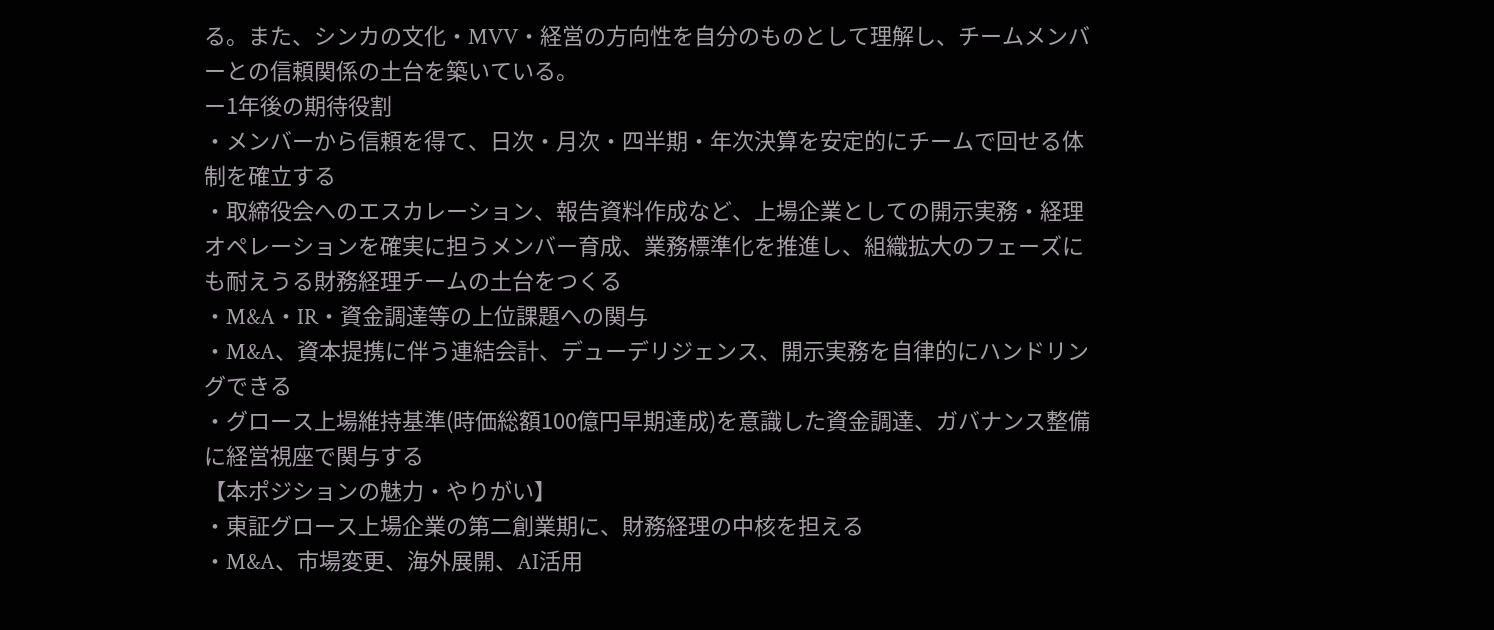る。また、シンカの文化・MVV・経営の方向性を自分のものとして理解し、チームメンバーとの信頼関係の土台を築いている。
ー1年後の期待役割
・メンバーから信頼を得て、日次・月次・四半期・年次決算を安定的にチームで回せる体制を確立する
・取締役会へのエスカレーション、報告資料作成など、上場企業としての開示実務・経理オペレーションを確実に担うメンバー育成、業務標準化を推進し、組織拡大のフェーズにも耐えうる財務経理チームの土台をつくる
・M&A・IR・資金調達等の上位課題への関与
・M&A、資本提携に伴う連結会計、デューデリジェンス、開示実務を自律的にハンドリングできる
・グロース上場維持基準(時価総額100億円早期達成)を意識した資金調達、ガバナンス整備に経営視座で関与する
【本ポジションの魅力・やりがい】
・東証グロース上場企業の第二創業期に、財務経理の中核を担える
・M&A、市場変更、海外展開、AI活用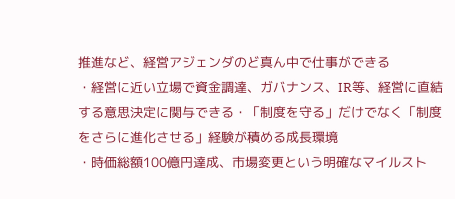推進など、経営アジェンダのど真ん中で仕事ができる
・経営に近い立場で資金調達、ガバナンス、IR等、経営に直結する意思決定に関与できる・「制度を守る」だけでなく「制度をさらに進化させる」経験が積める成長環境
・時価総額100億円達成、市場変更という明確なマイルスト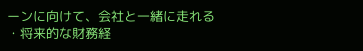ーンに向けて、会社と一緒に走れる
・将来的な財務経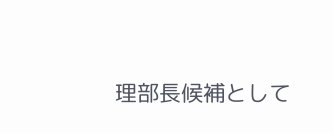理部長候補として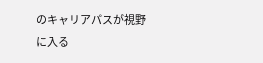のキャリアパスが視野に入る